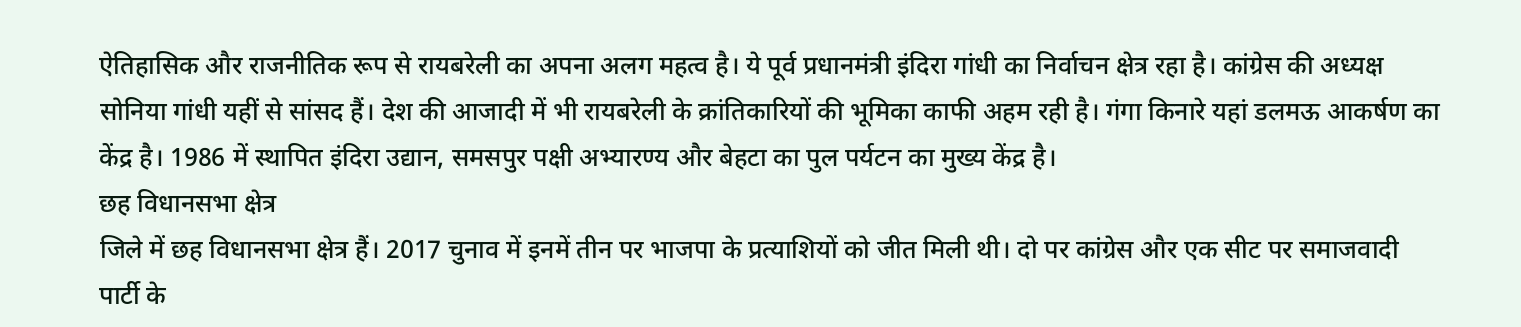ऐतिहासिक और राजनीतिक रूप से रायबरेली का अपना अलग महत्व है। ये पूर्व प्रधानमंत्री इंदिरा गांधी का निर्वाचन क्षेत्र रहा है। कांग्रेस की अध्यक्ष सोनिया गांधी यहीं से सांसद हैं। देश की आजादी में भी रायबरेली के क्रांतिकारियों की भूमिका काफी अहम रही है। गंगा किनारे यहां डलमऊ आकर्षण का केंद्र है। 1986 में स्थापित इंदिरा उद्यान, समसपुर पक्षी अभ्यारण्य और बेहटा का पुल पर्यटन का मुख्य केंद्र है।
छह विधानसभा क्षेत्र
जिले में छह विधानसभा क्षेत्र हैं। 2017 चुनाव में इनमें तीन पर भाजपा के प्रत्याशियों को जीत मिली थी। दो पर कांग्रेस और एक सीट पर समाजवादी पार्टी के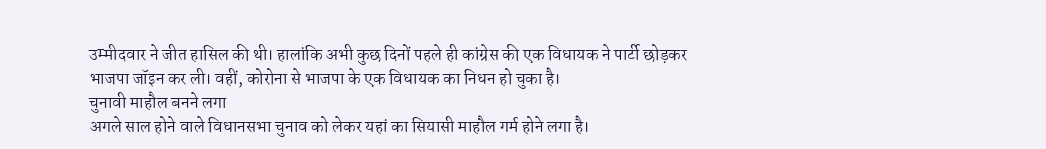उम्मीदवार ने जीत हासिल की थी। हालांकि अभी कुछ दिनों पहले ही कांग्रेस की एक विधायक ने पार्टी छोड़कर भाजपा जॉइन कर ली। वहीं, कोरोना से भाजपा के एक विधायक का निधन हो चुका है।
चुनावी माहौल बनने लगा
अगले साल होने वाले विधानसभा चुनाव को लेकर यहां का सियासी माहौल गर्म होने लगा है।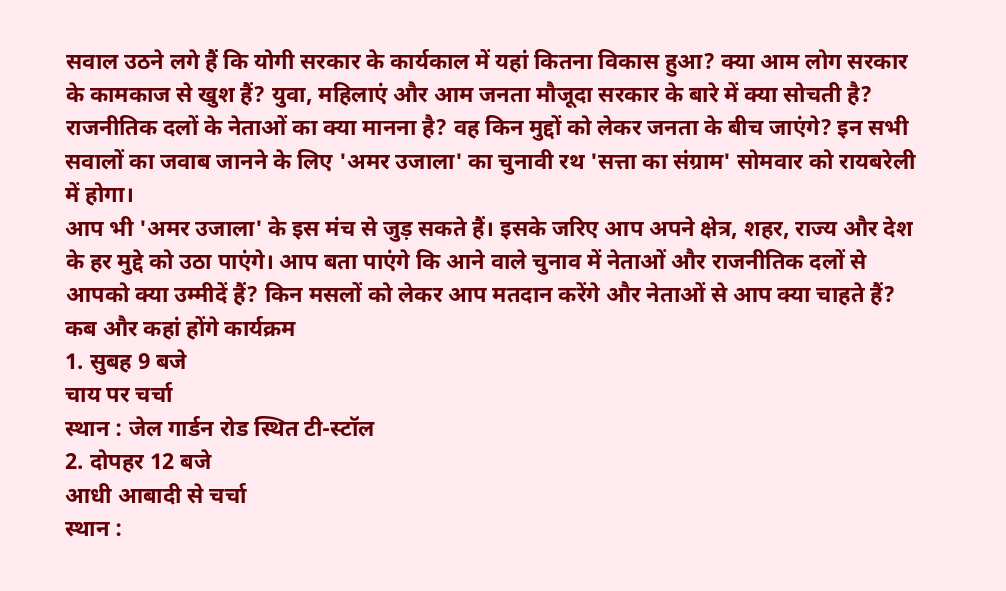सवाल उठने लगे हैं कि योगी सरकार के कार्यकाल में यहां कितना विकास हुआ? क्या आम लोग सरकार के कामकाज से खुश हैं? युवा, महिलाएं और आम जनता मौजूदा सरकार के बारे में क्या सोचती है? राजनीतिक दलों के नेताओं का क्या मानना है? वह किन मुद्दों को लेकर जनता के बीच जाएंगे? इन सभी सवालों का जवाब जानने के लिए 'अमर उजाला' का चुनावी रथ 'सत्ता का संग्राम' सोमवार को रायबरेली में होगा।
आप भी 'अमर उजाला' के इस मंच से जुड़ सकते हैं। इसके जरिए आप अपने क्षेत्र, शहर, राज्य और देश के हर मुद्दे को उठा पाएंगे। आप बता पाएंगे कि आने वाले चुनाव में नेताओं और राजनीतिक दलों से आपको क्या उम्मीदें हैं? किन मसलों को लेकर आप मतदान करेंगे और नेताओं से आप क्या चाहते हैं?
कब और कहां होंगे कार्यक्रम
1. सुबह 9 बजे
चाय पर चर्चा
स्थान : जेल गार्डन रोड स्थित टी-स्टॉल
2. दोपहर 12 बजे
आधी आबादी से चर्चा
स्थान :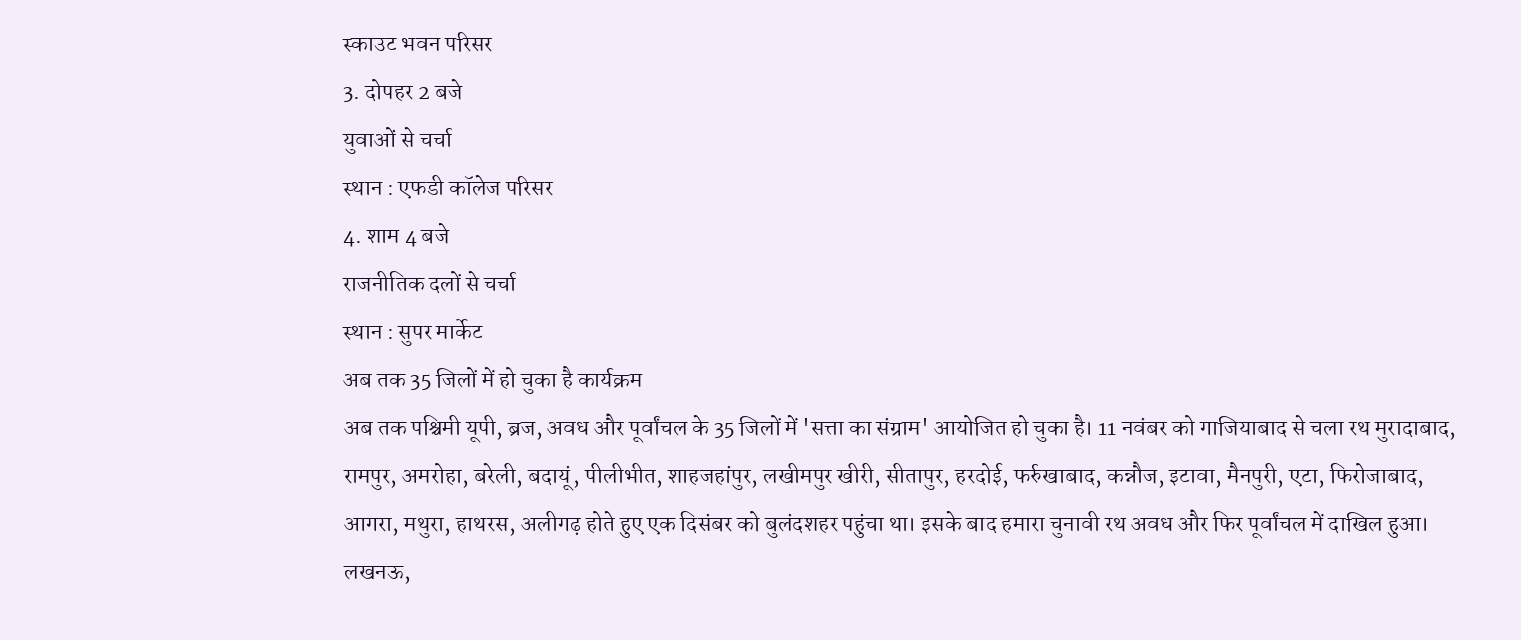स्काउट भवन परिसर
3. दोपहर 2 बजे
युवाओं से चर्चा
स्थान : एफडी कॉलेज परिसर
4. शाम 4 बजे
राजनीतिक दलों से चर्चा
स्थान : सुपर मार्केट
अब तक 35 जिलों में हो चुका है कार्यक्रम
अब तक पश्चिमी यूपी, ब्रज, अवध और पूर्वांचल के 35 जिलों में 'सत्ता का संग्राम' आयोजित हो चुका है। 11 नवंबर को गाजियाबाद से चला रथ मुरादाबाद, रामपुर, अमरोहा, बरेली, बदायूं, पीलीभीत, शाहजहांपुर, लखीमपुर खीरी, सीतापुर, हरदोई, फर्रुखाबाद, कन्नौज, इटावा, मैनपुरी, एटा, फिरोजाबाद, आगरा, मथुरा, हाथरस, अलीगढ़ होते हुए एक दिसंबर को बुलंदशहर पहुंचा था। इसके बाद हमारा चुनावी रथ अवध और फिर पूर्वांचल में दाखिल हुआ। लखनऊ,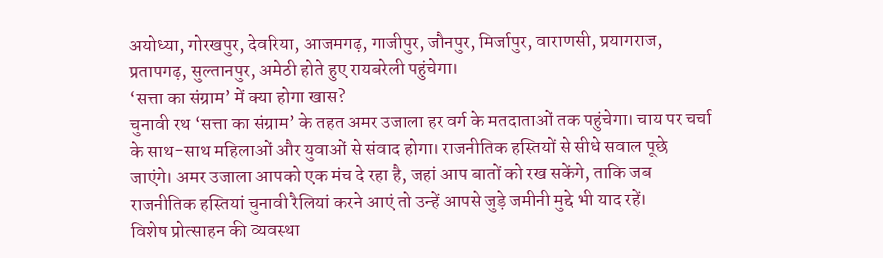अयोध्या, गोरखपुर, देवरिया, आजमगढ़, गाजीपुर, जौनपुर, मिर्जापुर, वाराणसी, प्रयागराज, प्रतापगढ़, सुल्तानपुर, अमेठी होते हुए रायबरेली पहुंचेगा।
‘सत्ता का संग्राम’ में क्या होगा खास?
चुनावी रथ ‘सत्ता का संग्राम’ के तहत अमर उजाला हर वर्ग के मतदाताओं तक पहुंचेगा। चाय पर चर्चा के साथ-साथ महिलाओं और युवाओं से संवाद होगा। राजनीतिक हस्तियों से सीधे सवाल पूछे जाएंगे। अमर उजाला आपको एक मंच दे रहा है, जहां आप बातों को रख सकेंगे, ताकि जब राजनीतिक हस्तियां चुनावी रैलियां करने आएं तो उन्हें आपसे जुड़े जमीनी मुद्दे भी याद रहें।
विशेष प्रोत्साहन की व्यवस्था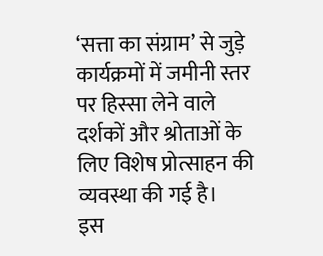‘सत्ता का संग्राम’ से जुड़े कार्यक्रमों में जमीनी स्तर पर हिस्सा लेने वाले दर्शकों और श्रोताओं के लिए विशेष प्रोत्साहन की व्यवस्था की गई है।
इस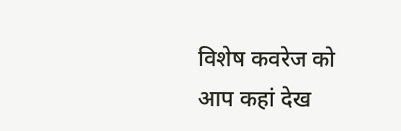विशेष कवरेज को आप कहां देख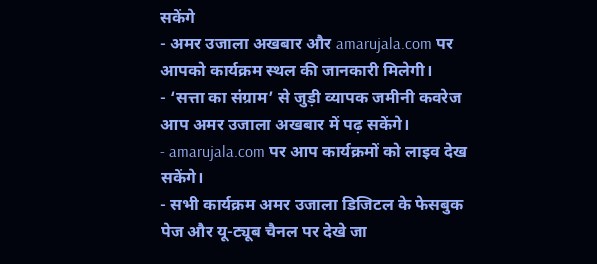सकेंगे
- अमर उजाला अखबार और amarujala.com पर आपको कार्यक्रम स्थल की जानकारी मिलेगी।
- ‘सत्ता का संग्राम’ से जुड़ी व्यापक जमीनी कवरेज आप अमर उजाला अखबार में पढ़ सकेंगे।
- amarujala.com पर आप कार्यक्रमों को लाइव देख सकेंगे।
- सभी कार्यक्रम अमर उजाला डिजिटल के फेसबुक पेज और यू-ट्यूब चैनल पर देखे जा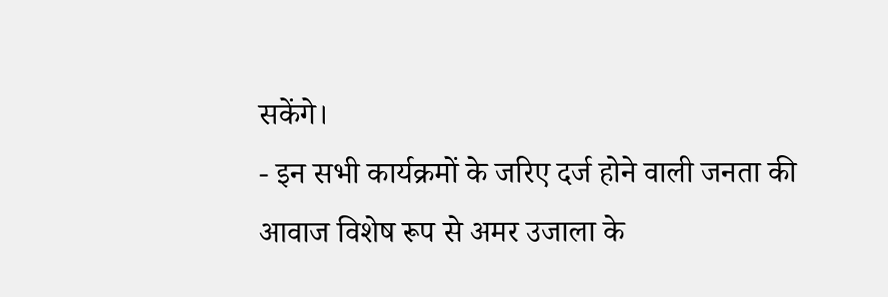सकेंगे।
- इन सभी कार्यक्रमों के जरिए दर्ज होने वाली जनता की आवाज विशेष रूप से अमर उजाला के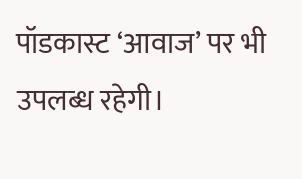पॉडकास्ट ‘आवाज’ पर भी उपलब्ध रहेगी।